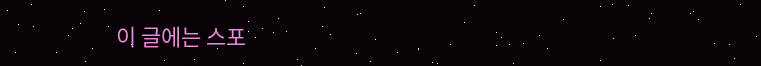이 글에는 스포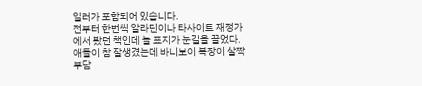일러가 포함되어 있습니다.
전부터 한번씩 알라딘이나 타사이트 재정가에서 봤던 책인데 늘 표지가 눈길을 끌었다. 애들이 참 잘생겼는데 바니보이 복장이 살짝 부담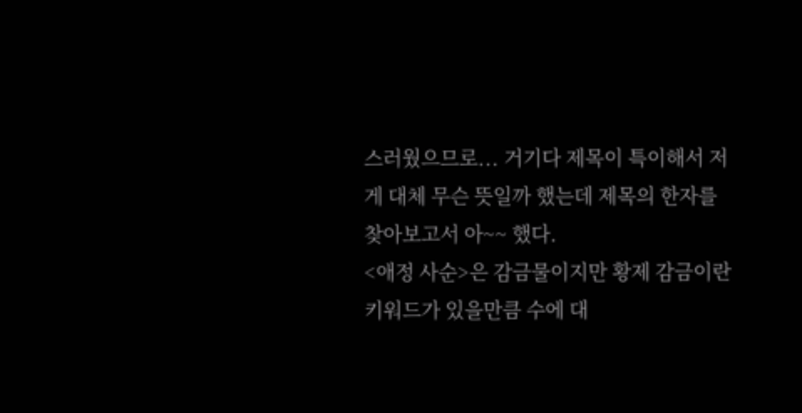스러웠으므로... 거기다 제목이 특이해서 저게 대체 무슨 뜻일까 했는데 제목의 한자를 찾아보고서 아~~ 했다.
<애정 사순>은 감금물이지만 황제 감금이란 키워드가 있을만큼 수에 대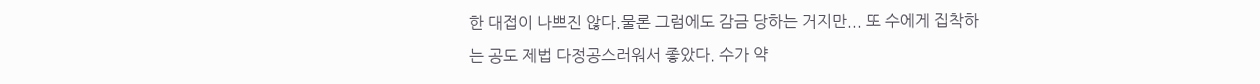한 대접이 나쁘진 않다.물론 그럼에도 감금 당하는 거지만... 또 수에게 집착하는 공도 제법 다정공스러워서 좋았다. 수가 약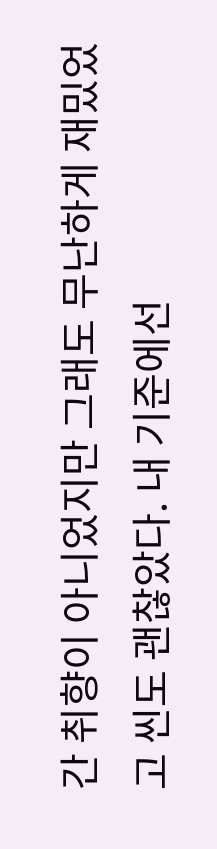간 취향이 아니었지만 그래도 무난하게 재밌었고 씬도 괜찮았다. 내 기준에선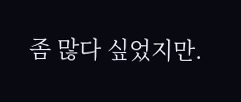좀 많다 싶었지만.